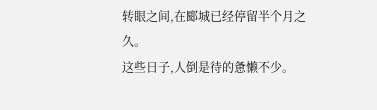转眼之间,在郾城已经停留半个月之久。
这些日子,人倒是待的惫懒不少。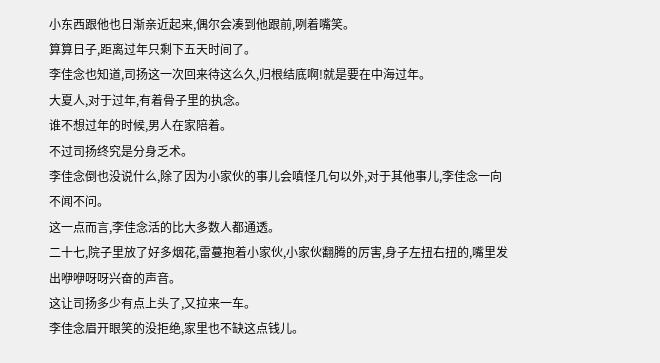小东西跟他也日渐亲近起来,偶尔会凑到他跟前,咧着嘴笑。
算算日子,距离过年只剩下五天时间了。
李佳念也知道,司扬这一次回来待这么久,归根结底啊!就是要在中海过年。
大夏人,对于过年,有着骨子里的执念。
谁不想过年的时候,男人在家陪着。
不过司扬终究是分身乏术。
李佳念倒也没说什么,除了因为小家伙的事儿会嗔怪几句以外,对于其他事儿,李佳念一向不闻不问。
这一点而言,李佳念活的比大多数人都通透。
二十七,院子里放了好多烟花,雷蔓抱着小家伙,小家伙翻腾的厉害,身子左扭右扭的,嘴里发出咿咿呀呀兴奋的声音。
这让司扬多少有点上头了,又拉来一车。
李佳念眉开眼笑的没拒绝,家里也不缺这点钱儿。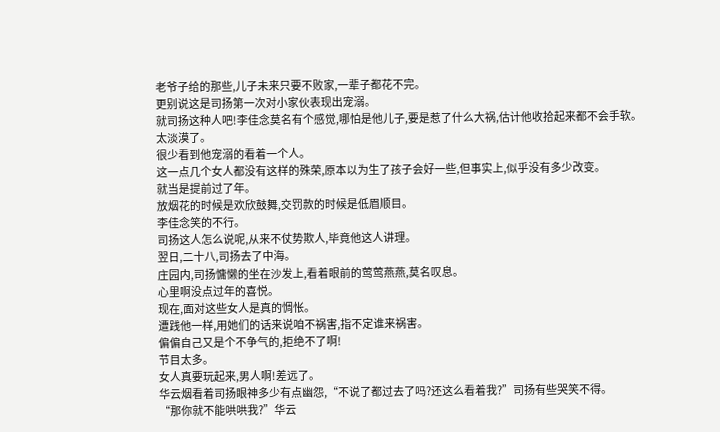老爷子给的那些,儿子未来只要不败家,一辈子都花不完。
更别说这是司扬第一次对小家伙表现出宠溺。
就司扬这种人吧!李佳念莫名有个感觉,哪怕是他儿子,要是惹了什么大祸,估计他收拾起来都不会手软。
太淡漠了。
很少看到他宠溺的看着一个人。
这一点几个女人都没有这样的殊荣,原本以为生了孩子会好一些,但事实上,似乎没有多少改变。
就当是提前过了年。
放烟花的时候是欢欣鼓舞,交罚款的时候是低眉顺目。
李佳念笑的不行。
司扬这人怎么说呢,从来不仗势欺人,毕竟他这人讲理。
翌日,二十八,司扬去了中海。
庄园内,司扬慵懒的坐在沙发上,看着眼前的莺莺燕燕,莫名叹息。
心里啊没点过年的喜悦。
现在,面对这些女人是真的惆怅。
遭践他一样,用她们的话来说咱不祸害,指不定谁来祸害。
偏偏自己又是个不争气的,拒绝不了啊!
节目太多。
女人真要玩起来,男人啊!差远了。
华云烟看着司扬眼神多少有点幽怨,“不说了都过去了吗?还这么看着我?”司扬有些哭笑不得。
“那你就不能哄哄我?”华云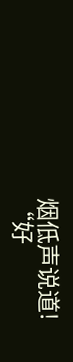烟低声说道!
“好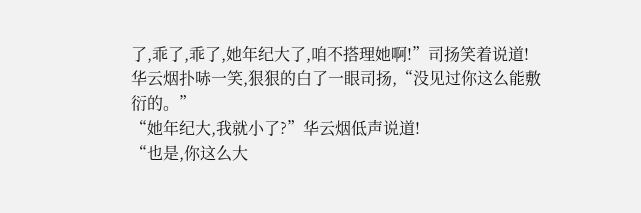了,乖了,乖了,她年纪大了,咱不搭理她啊!”司扬笑着说道!
华云烟扑哧一笑,狠狠的白了一眼司扬,“没见过你这么能敷衍的。”
“她年纪大,我就小了?”华云烟低声说道!
“也是,你这么大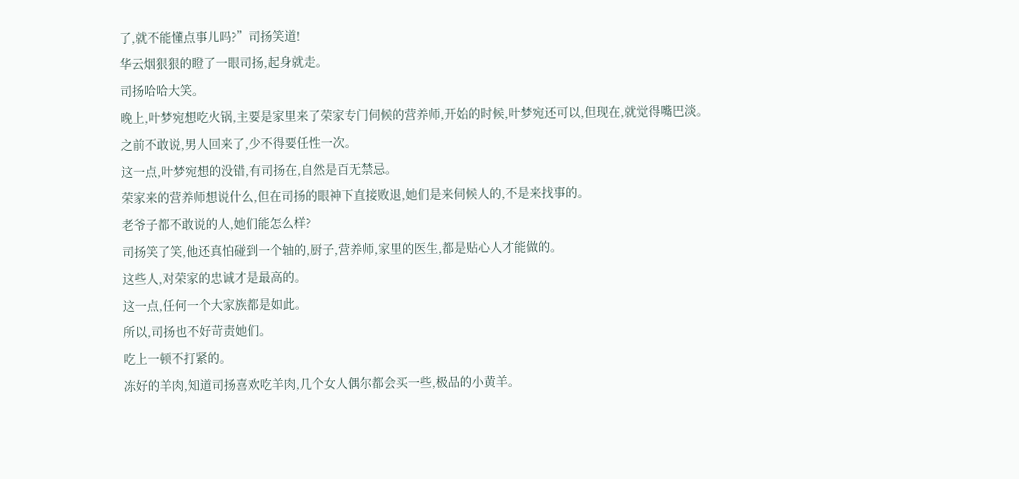了,就不能懂点事儿吗?”司扬笑道!
华云烟狠狠的瞪了一眼司扬,起身就走。
司扬哈哈大笑。
晚上,叶梦宛想吃火锅,主要是家里来了荣家专门伺候的营养师,开始的时候,叶梦宛还可以,但现在,就觉得嘴巴淡。
之前不敢说,男人回来了,少不得要任性一次。
这一点,叶梦宛想的没错,有司扬在,自然是百无禁忌。
荣家来的营养师想说什么,但在司扬的眼神下直接败退,她们是来伺候人的,不是来找事的。
老爷子都不敢说的人,她们能怎么样?
司扬笑了笑,他还真怕碰到一个轴的,厨子,营养师,家里的医生,都是贴心人才能做的。
这些人,对荣家的忠诚才是最高的。
这一点,任何一个大家族都是如此。
所以,司扬也不好苛责她们。
吃上一顿不打紧的。
冻好的羊肉,知道司扬喜欢吃羊肉,几个女人偶尔都会买一些,极品的小黄羊。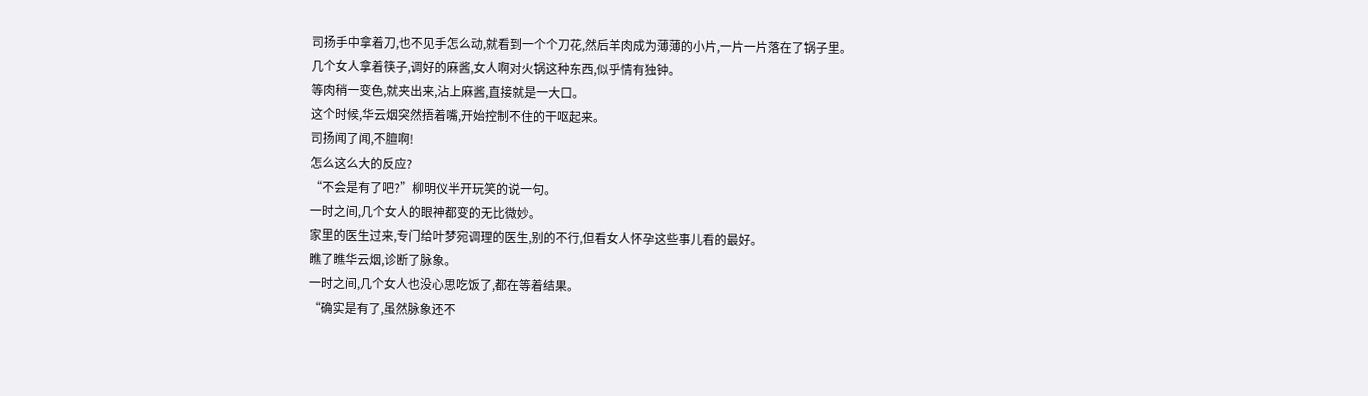司扬手中拿着刀,也不见手怎么动,就看到一个个刀花,然后羊肉成为薄薄的小片,一片一片落在了锅子里。
几个女人拿着筷子,调好的麻酱,女人啊对火锅这种东西,似乎情有独钟。
等肉稍一变色,就夹出来,沾上麻酱,直接就是一大口。
这个时候,华云烟突然捂着嘴,开始控制不住的干呕起来。
司扬闻了闻,不膻啊!
怎么这么大的反应?
“不会是有了吧?”柳明仪半开玩笑的说一句。
一时之间,几个女人的眼神都变的无比微妙。
家里的医生过来,专门给叶梦宛调理的医生,别的不行,但看女人怀孕这些事儿看的最好。
瞧了瞧华云烟,诊断了脉象。
一时之间,几个女人也没心思吃饭了,都在等着结果。
“确实是有了,虽然脉象还不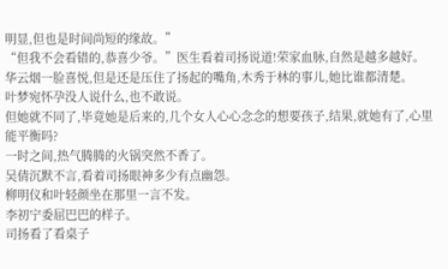明显,但也是时间尚短的缘故。”
“但我不会看错的,恭喜少爷。”医生看着司扬说道!荣家血脉,自然是越多越好。
华云烟一脸喜悦,但是还是压住了扬起的嘴角,木秀于林的事儿,她比谁都清楚。
叶梦宛怀孕没人说什么,也不敢说。
但她就不同了,毕竟她是后来的,几个女人心心念念的想要孩子,结果,就她有了,心里能平衡吗?
一时之间,热气腾腾的火锅突然不香了。
吴倩沉默不言,看着司扬眼神多少有点幽怨。
柳明仪和叶轻颜坐在那里一言不发。
李初宁委屈巴巴的样子。
司扬看了看桌子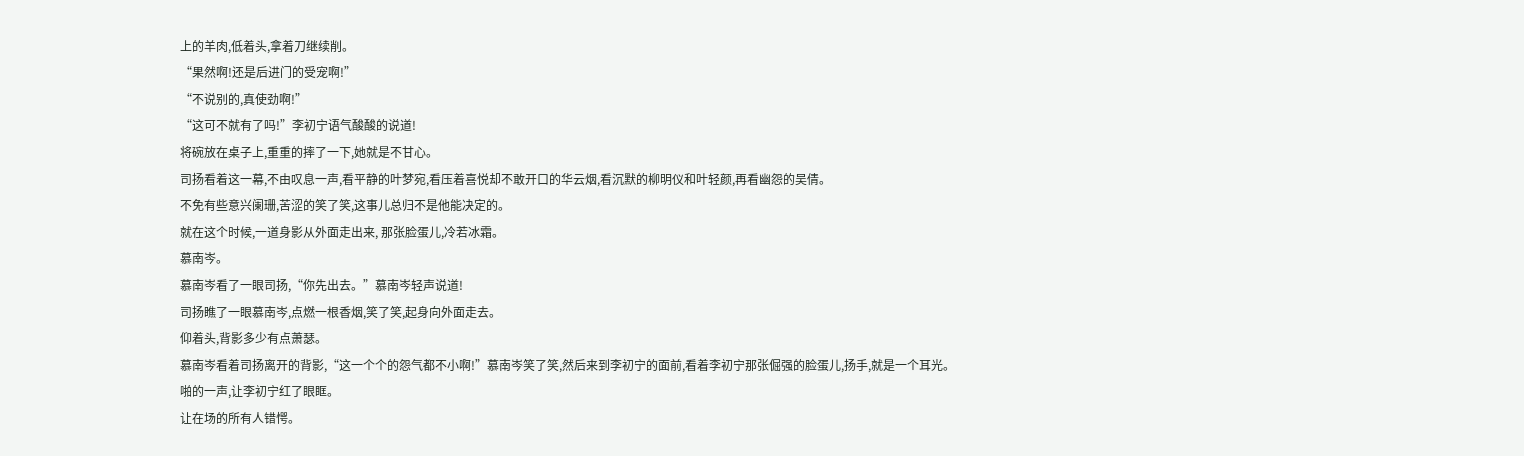上的羊肉,低着头,拿着刀继续削。
“果然啊!还是后进门的受宠啊!”
“不说别的,真使劲啊!”
“这可不就有了吗!”李初宁语气酸酸的说道!
将碗放在桌子上,重重的摔了一下,她就是不甘心。
司扬看着这一幕,不由叹息一声,看平静的叶梦宛,看压着喜悦却不敢开口的华云烟,看沉默的柳明仪和叶轻颜,再看幽怨的吴倩。
不免有些意兴阑珊,苦涩的笑了笑,这事儿总归不是他能决定的。
就在这个时候,一道身影从外面走出来, 那张脸蛋儿,冷若冰霜。
慕南岑。
慕南岑看了一眼司扬,“你先出去。”慕南岑轻声说道!
司扬瞧了一眼慕南岑,点燃一根香烟,笑了笑,起身向外面走去。
仰着头,背影多少有点萧瑟。
慕南岑看着司扬离开的背影,“这一个个的怨气都不小啊!”慕南岑笑了笑,然后来到李初宁的面前,看着李初宁那张倔强的脸蛋儿,扬手,就是一个耳光。
啪的一声,让李初宁红了眼眶。
让在场的所有人错愕。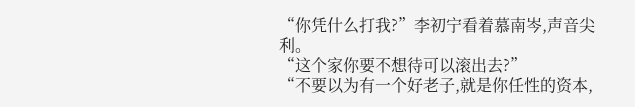“你凭什么打我?”李初宁看着慕南岑,声音尖利。
“这个家你要不想待可以滚出去?”
“不要以为有一个好老子,就是你任性的资本,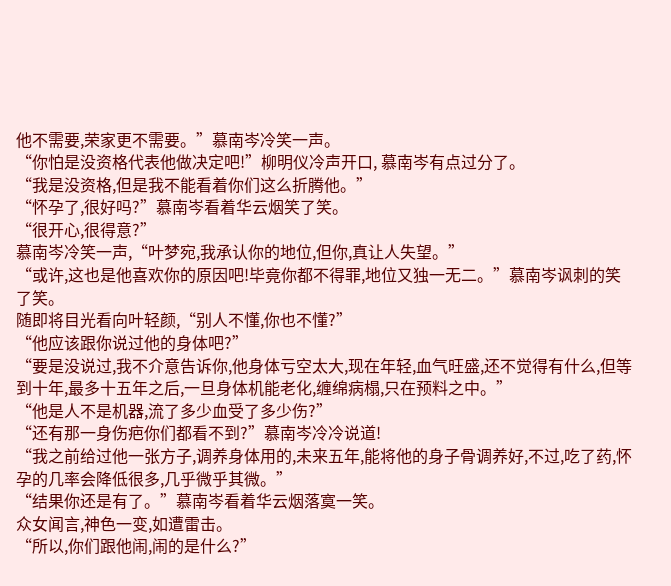他不需要,荣家更不需要。”慕南岑冷笑一声。
“你怕是没资格代表他做决定吧!”柳明仪冷声开口, 慕南岑有点过分了。
“我是没资格,但是我不能看着你们这么折腾他。”
“怀孕了,很好吗?”慕南岑看着华云烟笑了笑。
“很开心,很得意?”
慕南岑冷笑一声,“叶梦宛,我承认你的地位,但你,真让人失望。”
“或许,这也是他喜欢你的原因吧!毕竟你都不得罪,地位又独一无二。”慕南岑讽刺的笑了笑。
随即将目光看向叶轻颜,“别人不懂,你也不懂?”
“他应该跟你说过他的身体吧?”
“要是没说过,我不介意告诉你,他身体亏空太大,现在年轻,血气旺盛,还不觉得有什么,但等到十年,最多十五年之后,一旦身体机能老化,缠绵病榻,只在预料之中。”
“他是人不是机器,流了多少血受了多少伤?”
“还有那一身伤疤你们都看不到?”慕南岑冷冷说道!
“我之前给过他一张方子,调养身体用的,未来五年,能将他的身子骨调养好,不过,吃了药,怀孕的几率会降低很多,几乎微乎其微。”
“结果你还是有了。”慕南岑看着华云烟落寞一笑。
众女闻言,神色一变,如遭雷击。
“所以,你们跟他闹,闹的是什么?”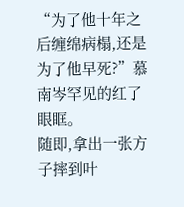“为了他十年之后缠绵病榻,还是为了他早死?”慕南岑罕见的红了眼眶。
随即,拿出一张方子摔到叶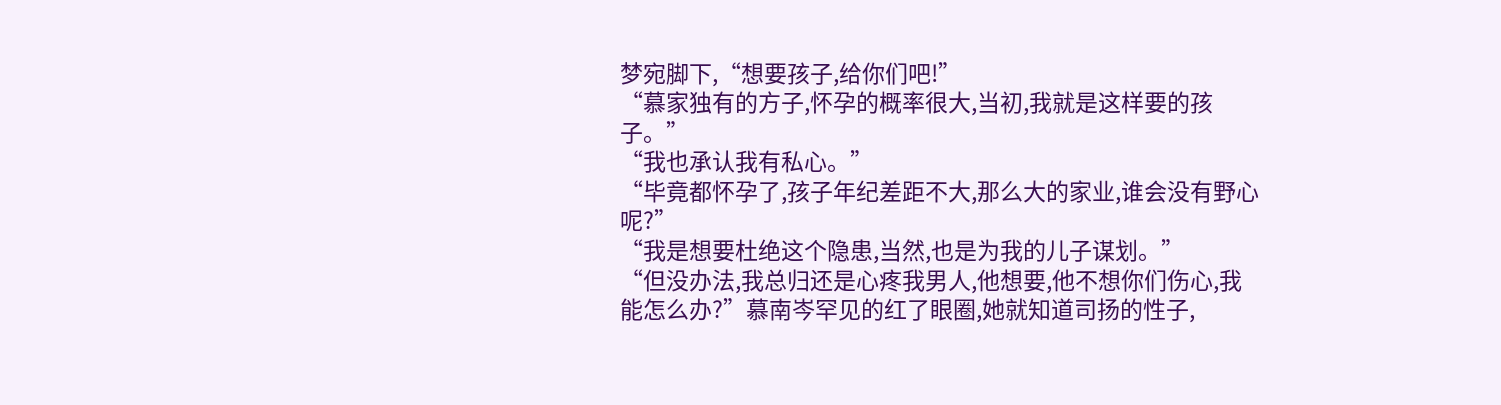梦宛脚下,“想要孩子,给你们吧!”
“慕家独有的方子,怀孕的概率很大,当初,我就是这样要的孩子。”
“我也承认我有私心。”
“毕竟都怀孕了,孩子年纪差距不大,那么大的家业,谁会没有野心呢?”
“我是想要杜绝这个隐患,当然,也是为我的儿子谋划。”
“但没办法,我总归还是心疼我男人,他想要,他不想你们伤心,我能怎么办?”慕南岑罕见的红了眼圈,她就知道司扬的性子,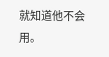就知道他不会用。